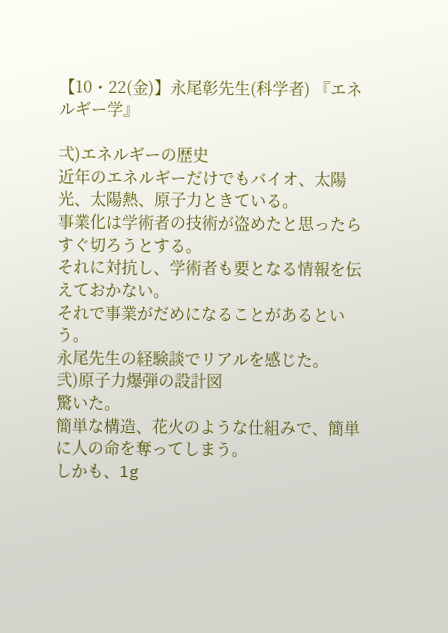【10・22(金)】永尾彰先生(科学者) 『エネルギー学』

弌)エネルギーの歴史
近年のエネルギーだけでもバイオ、太陽光、太陽熱、原子力ときている。
事業化は学術者の技術が盗めたと思ったらすぐ切ろうとする。
それに対抗し、学術者も要となる情報を伝えておかない。
それで事業がだめになることがあるという。
永尾先生の経験談でリアルを感じた。
弐)原子力爆弾の設計図
驚いた。
簡単な構造、花火のような仕組みで、簡単に人の命を奪ってしまう。
しかも、1g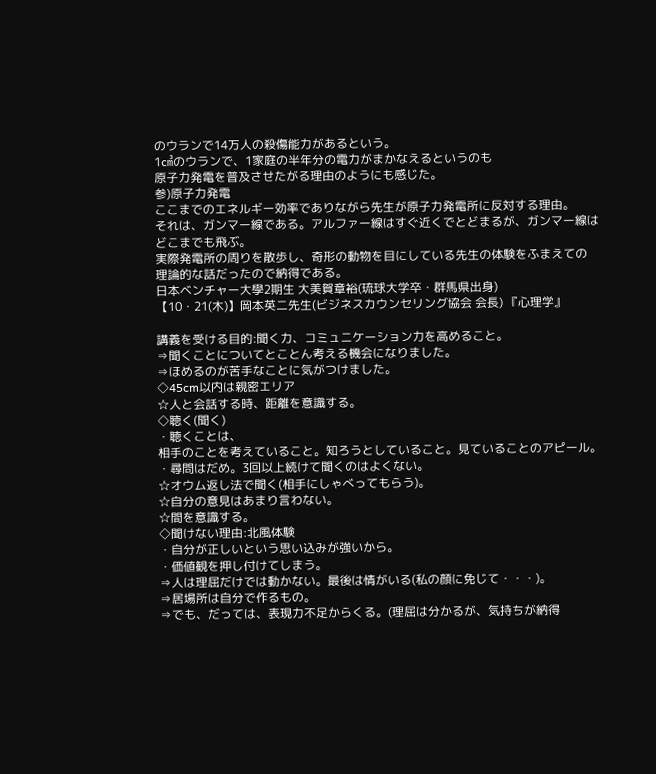のウランで14万人の殺傷能力があるという。
1㎤のウランで、1家庭の半年分の電力がまかなえるというのも
原子力発電を普及させたがる理由のようにも感じた。
参)原子力発電
ここまでのエネルギー効率でありながら先生が原子力発電所に反対する理由。
それは、ガンマー線である。アルファー線はすぐ近くでとどまるが、ガンマー線は
どこまでも飛ぶ。
実際発電所の周りを散歩し、奇形の動物を目にしている先生の体験をふまえての
理論的な話だったので納得である。
日本ベンチャー大學2期生 大美賀章裕(琉球大学卒・群馬県出身)
【10・21(木)】岡本英二先生(ビジネスカウンセリング協会 会長) 『心理学』

講義を受ける目的:聞く力、コミュニケーション力を高めること。
⇒聞くことについてとことん考える機会になりました。
⇒ほめるのが苦手なことに気がつけました。
◇45cm以内は親密エリア
☆人と会話する時、距離を意識する。
◇聴く(聞く)
・聴くことは、
相手のことを考えていること。知ろうとしていること。見ていることのアピール。
・尋問はだめ。3回以上続けて聞くのはよくない。
☆オウム返し法で聞く(相手にしゃべってもらう)。
☆自分の意見はあまり言わない。
☆間を意識する。
◇聞けない理由:北風体験
・自分が正しいという思い込みが強いから。
・価値観を押し付けてしまう。
⇒人は理屈だけでは動かない。最後は情がいる(私の顔に免じて・・・)。
⇒居場所は自分で作るもの。
⇒でも、だっては、表現力不足からくる。(理屈は分かるが、気持ちが納得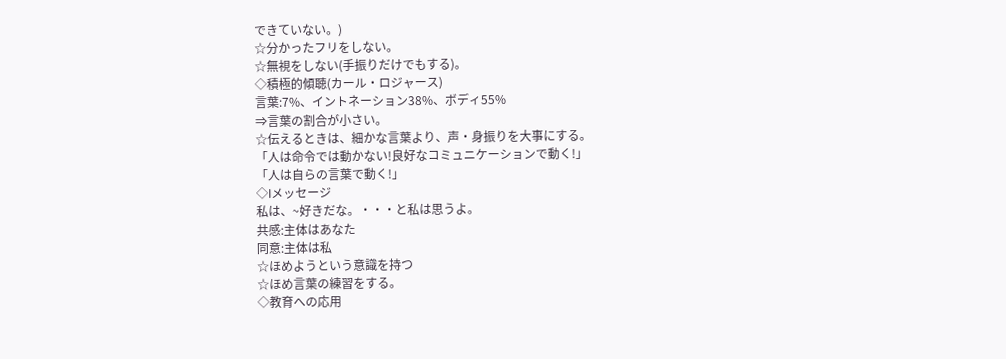できていない。)
☆分かったフリをしない。
☆無視をしない(手振りだけでもする)。
◇積極的傾聴(カール・ロジャース)
言葉:7%、イントネーション38%、ボディ55%
⇒言葉の割合が小さい。
☆伝えるときは、細かな言葉より、声・身振りを大事にする。
「人は命令では動かない!良好なコミュニケーションで動く!」
「人は自らの言葉で動く!」
◇Iメッセージ
私は、~好きだな。・・・と私は思うよ。
共感:主体はあなた
同意:主体は私
☆ほめようという意識を持つ
☆ほめ言葉の練習をする。
◇教育への応用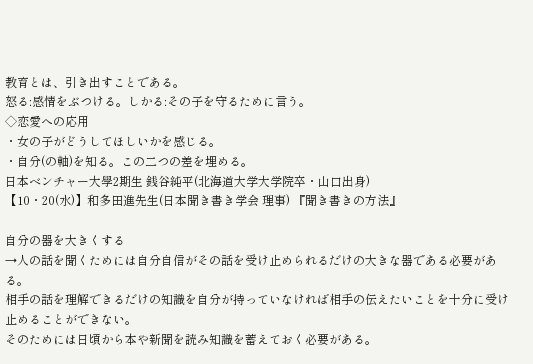教育とは、引き出すことである。
怒る:感情をぶつける。しかる:その子を守るために言う。
◇恋愛への応用
・女の子がどうしてほしいかを感じる。
・自分(の軸)を知る。この二つの差を埋める。
日本ベンチャー大學2期生 銭谷純平(北海道大学大学院卒・山口出身)
【10・20(水)】和多田進先生(日本聞き書き学会 理事) 『聞き書きの方法』

自分の器を大きくする
→人の話を聞くためには自分自信がその話を受け止められるだけの大きな器である必要がある。
相手の話を理解できるだけの知識を自分が持っていなければ相手の伝えたいことを十分に受け止めることができない。
そのためには日頃から本や新聞を読み知識を蓄えておく必要がある。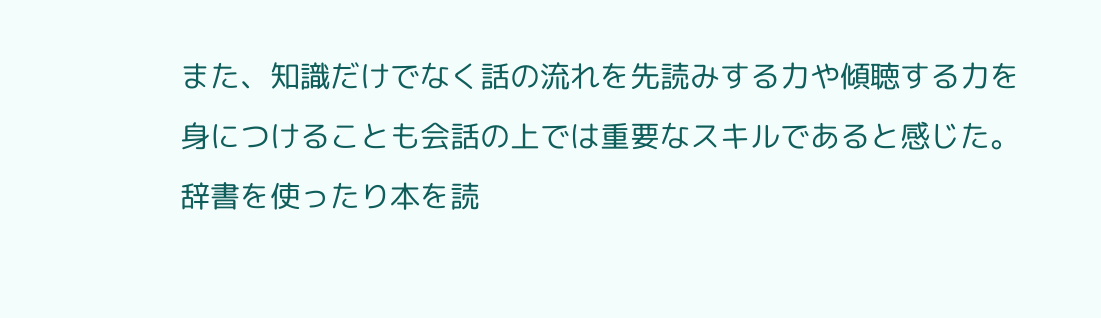また、知識だけでなく話の流れを先読みする力や傾聴する力を身につけることも会話の上では重要なスキルであると感じた。
辞書を使ったり本を読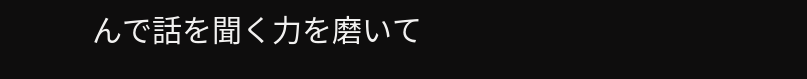んで話を聞く力を磨いて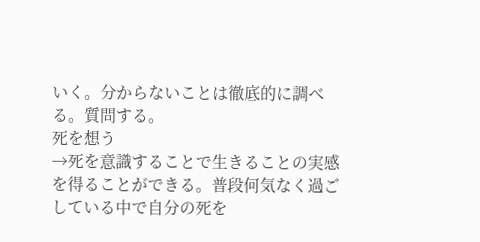いく。分からないことは徹底的に調べる。質問する。
死を想う
→死を意識することで生きることの実感を得ることができる。普段何気なく過ごしている中で自分の死を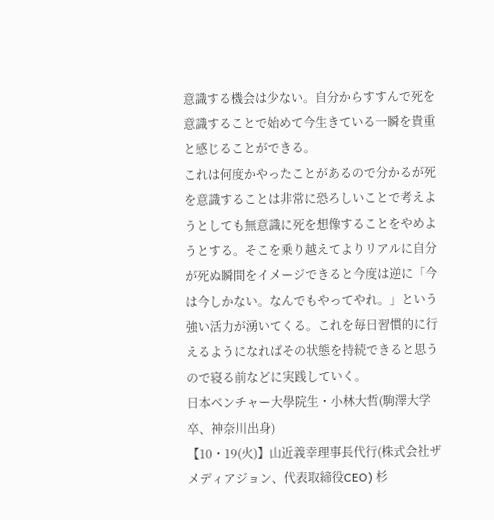意識する機会は少ない。自分からすすんで死を意識することで始めて今生きている一瞬を貴重と感じることができる。
これは何度かやったことがあるので分かるが死を意識することは非常に恐ろしいことで考えようとしても無意識に死を想像することをやめようとする。そこを乗り越えてよりリアルに自分が死ぬ瞬間をイメージできると今度は逆に「今は今しかない。なんでもやってやれ。」という強い活力が湧いてくる。これを毎日習慣的に行えるようになればその状態を持続できると思うので寝る前などに実践していく。
日本ベンチャー大學院生・小林大哲(駒澤大学卒、神奈川出身)
【10・19(火)】山近義幸理事長代行(株式会社ザメディアジョン、代表取締役CEO) 杉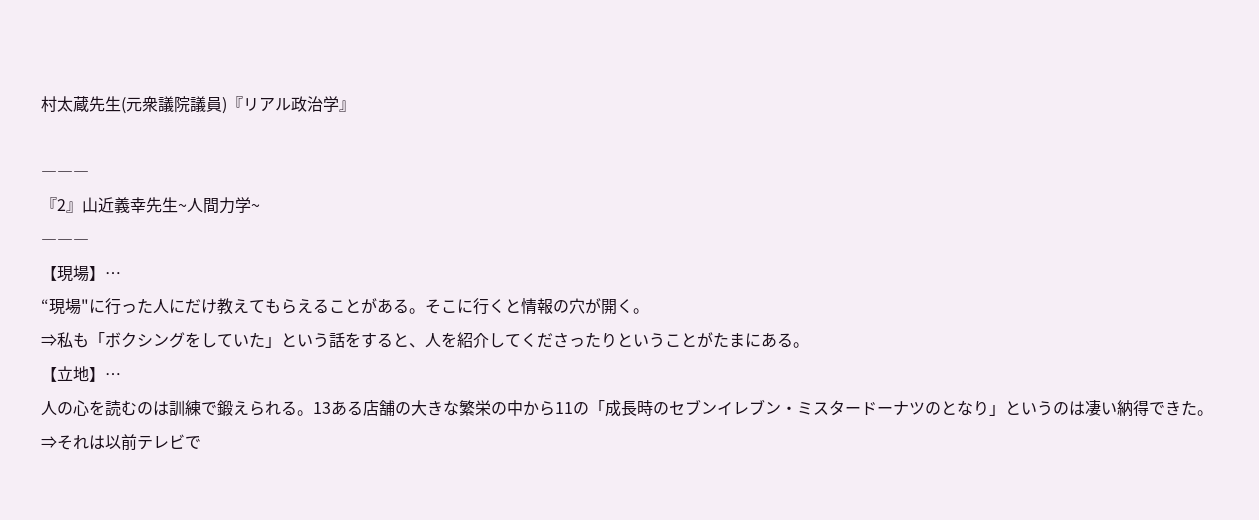村太蔵先生(元衆議院議員)『リアル政治学』

―――
『2』山近義幸先生~人間力学~
―――
【現場】…
“現場"に行った人にだけ教えてもらえることがある。そこに行くと情報の穴が開く。
⇒私も「ボクシングをしていた」という話をすると、人を紹介してくださったりということがたまにある。
【立地】…
人の心を読むのは訓練で鍛えられる。13ある店舗の大きな繁栄の中から11の「成長時のセブンイレブン・ミスタードーナツのとなり」というのは凄い納得できた。
⇒それは以前テレビで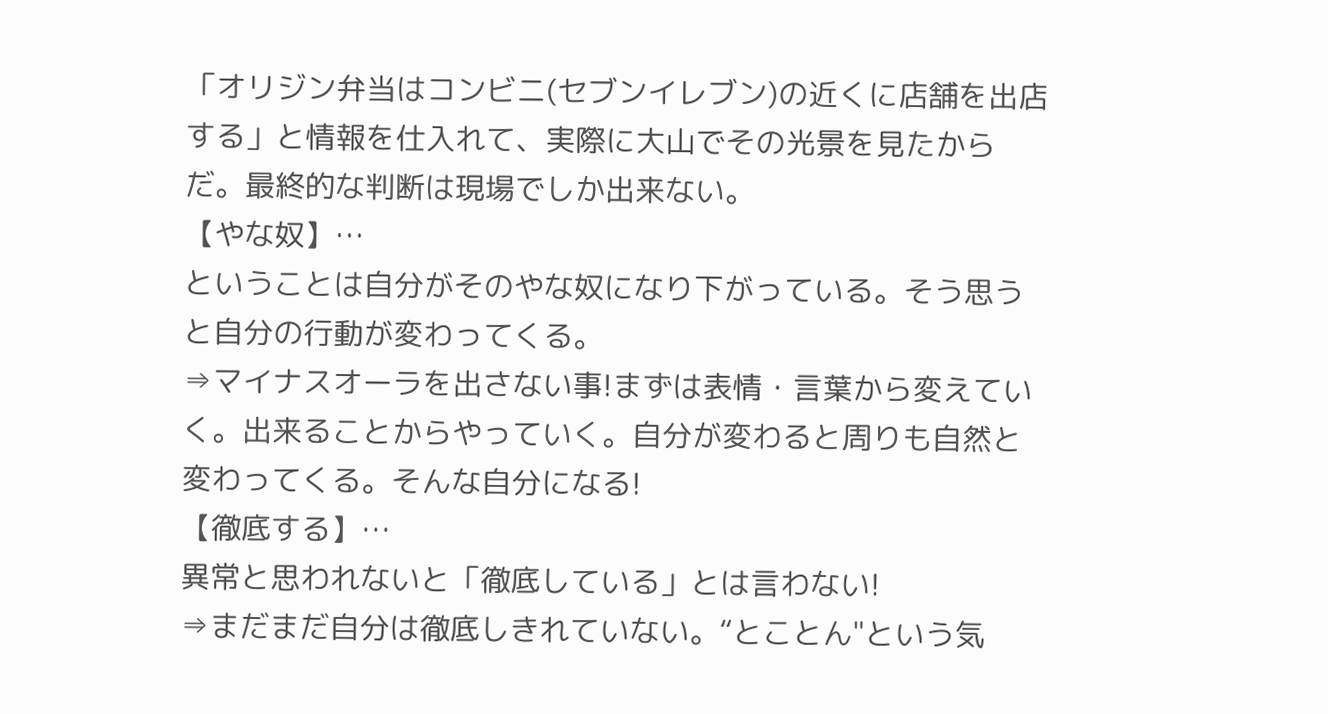「オリジン弁当はコンビニ(セブンイレブン)の近くに店舗を出店する」と情報を仕入れて、実際に大山でその光景を見たからだ。最終的な判断は現場でしか出来ない。
【やな奴】…
ということは自分がそのやな奴になり下がっている。そう思うと自分の行動が変わってくる。
⇒マイナスオーラを出さない事!まずは表情・言葉から変えていく。出来ることからやっていく。自分が変わると周りも自然と変わってくる。そんな自分になる!
【徹底する】…
異常と思われないと「徹底している」とは言わない!
⇒まだまだ自分は徹底しきれていない。“とことん"という気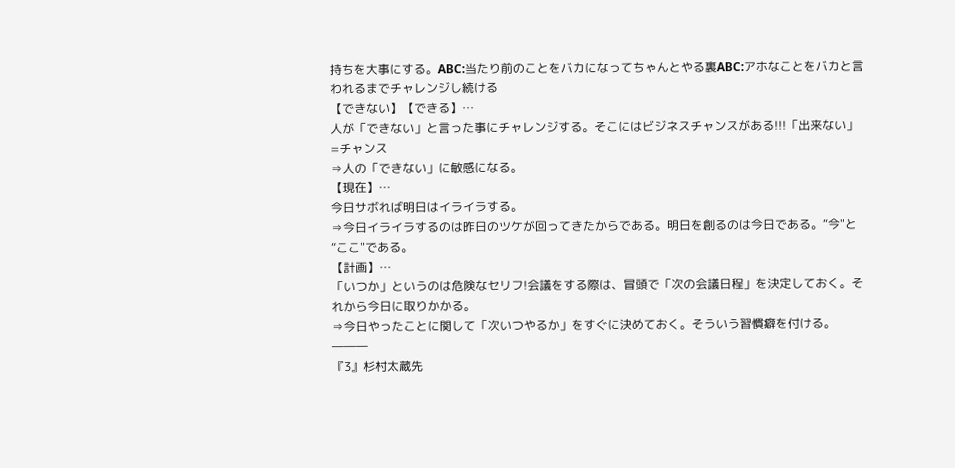持ちを大事にする。ABC:当たり前のことをバカになってちゃんとやる裏ABC:アホなことをバカと言われるまでチャレンジし続ける
【できない】【できる】…
人が「できない」と言った事にチャレンジする。そこにはビジネスチャンスがある!!!「出来ない」=チャンス
⇒人の「できない」に敏感になる。
【現在】…
今日サボれば明日はイライラする。
⇒今日イライラするのは昨日のツケが回ってきたからである。明日を創るのは今日である。“今"と“ここ"である。
【計画】…
「いつか」というのは危険なセリフ!会議をする際は、冒頭で「次の会議日程」を決定しておく。それから今日に取りかかる。
⇒今日やったことに関して「次いつやるか」をすぐに決めておく。そういう習慣癖を付ける。
―――
『3』杉村太蔵先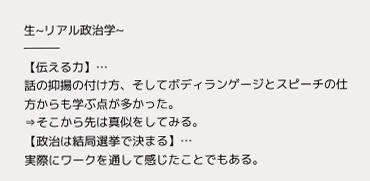生~リアル政治学~
―――
【伝える力】…
話の抑揚の付け方、そしてボディランゲージとスピーチの仕方からも学ぶ点が多かった。
⇒そこから先は真似をしてみる。
【政治は結局選挙で決まる】…
実際にワークを通して感じたことでもある。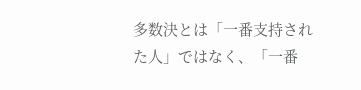多数決とは「一番支持された人」ではなく、「一番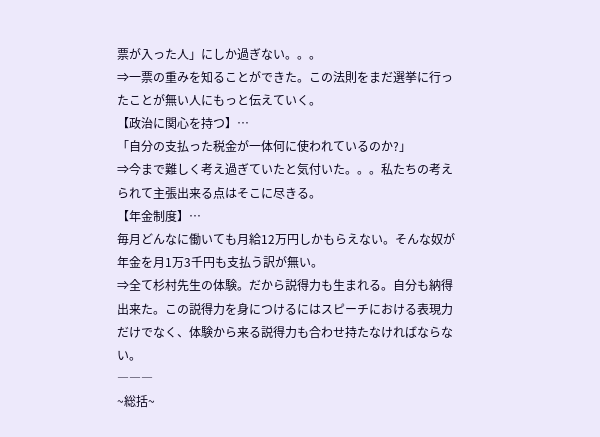票が入った人」にしか過ぎない。。。
⇒一票の重みを知ることができた。この法則をまだ選挙に行ったことが無い人にもっと伝えていく。
【政治に関心を持つ】…
「自分の支払った税金が一体何に使われているのか?」
⇒今まで難しく考え過ぎていたと気付いた。。。私たちの考えられて主張出来る点はそこに尽きる。
【年金制度】…
毎月どんなに働いても月給12万円しかもらえない。そんな奴が年金を月1万3千円も支払う訳が無い。
⇒全て杉村先生の体験。だから説得力も生まれる。自分も納得出来た。この説得力を身につけるにはスピーチにおける表現力だけでなく、体験から来る説得力も合わせ持たなければならない。
―――
~総括~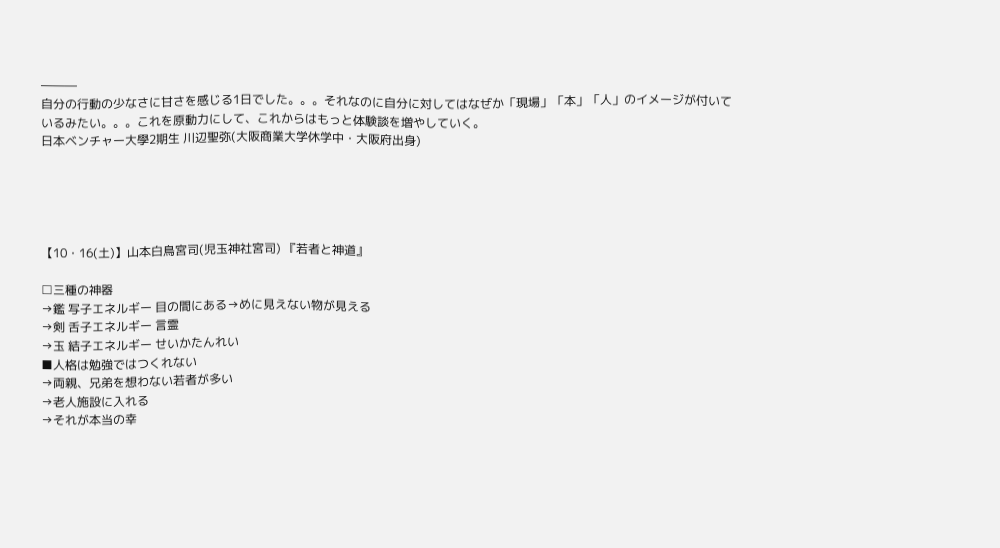―――
自分の行動の少なさに甘さを感じる1日でした。。。それなのに自分に対してはなぜか「現場」「本」「人」のイメージが付いているみたい。。。これを原動力にして、これからはもっと体験談を増やしていく。
日本ベンチャー大學2期生 川辺聖弥(大阪商業大学休学中・大阪府出身)





【10・16(土)】山本白鳥宮司(児玉神社宮司) 『若者と神道』

□三種の神器
→鑑 写子エネルギー 目の間にある→めに見えない物が見える
→剣 舌子エネルギー 言霊
→玉 結子エネルギー せいかたんれい
■人格は勉強ではつくれない
→両親、兄弟を想わない若者が多い
→老人施設に入れる
→それが本当の幸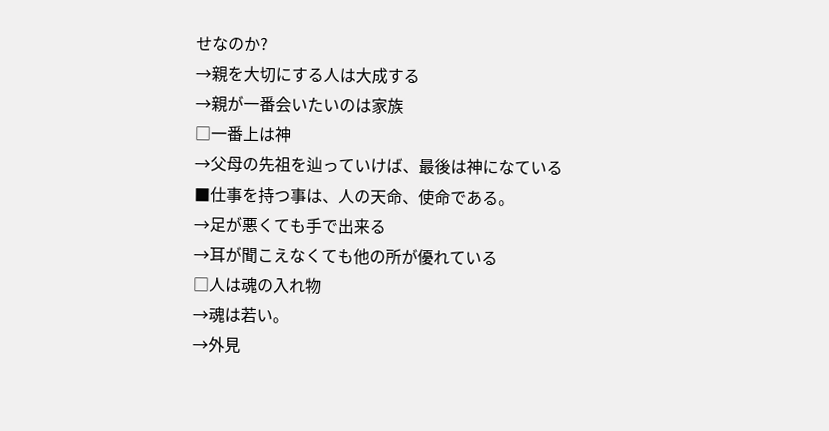せなのか?
→親を大切にする人は大成する
→親が一番会いたいのは家族
□一番上は神
→父母の先祖を辿っていけば、最後は神になている
■仕事を持つ事は、人の天命、使命である。
→足が悪くても手で出来る
→耳が聞こえなくても他の所が優れている
□人は魂の入れ物
→魂は若い。
→外見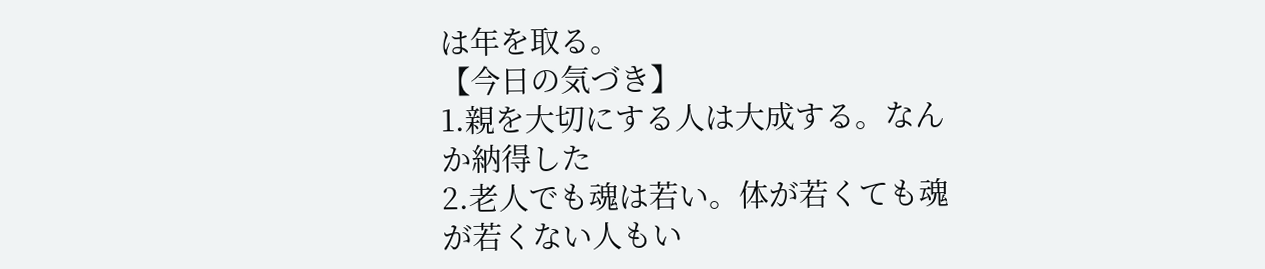は年を取る。
【今日の気づき】
1.親を大切にする人は大成する。なんか納得した
2.老人でも魂は若い。体が若くても魂が若くない人もい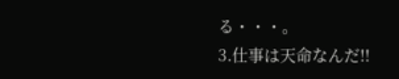る・・・。
3.仕事は天命なんだ!!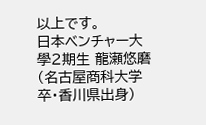以上です。
日本ベンチャー大學2期生 龍瀬悠磨(名古屋商科大学卒・香川県出身)